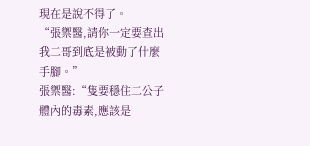現在是說不得了。
“張禦醫,請你一定要查出我二哥到底是被動了什麼手腳。”
張禦醫:“隻要穩住二公子體內的毒素,應該是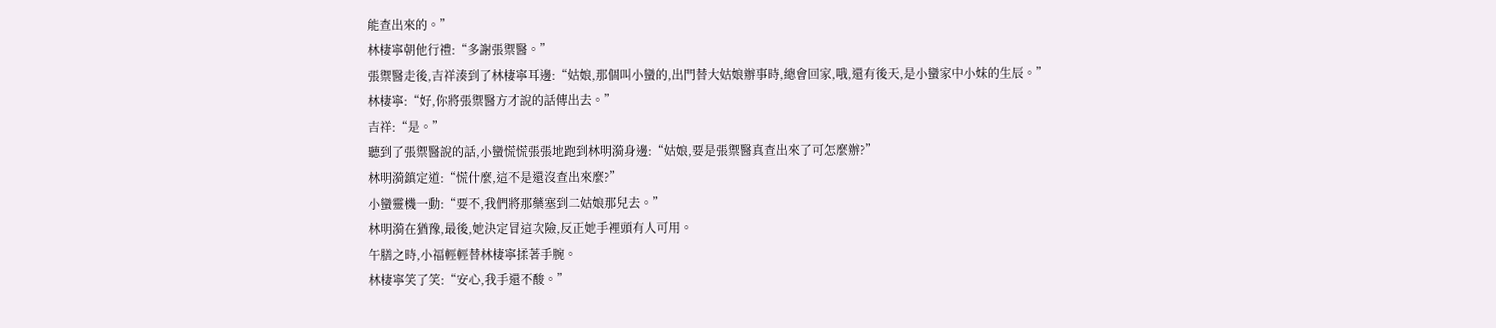能查出來的。”
林棲寧朝他行禮:“多謝張禦醫。”
張禦醫走後,吉祥湊到了林棲寧耳邊:“姑娘,那個叫小蠻的,出門替大姑娘辦事時,總會回家,哦,還有後天,是小蠻家中小妹的生辰。”
林棲寧:“好,你將張禦醫方才說的話傳出去。”
吉祥:“是。”
聽到了張禦醫說的話,小蠻慌慌張張地跑到林明漪身邊:“姑娘,要是張禦醫真查出來了可怎麼辦?”
林明漪鎮定道:“慌什麼,這不是還沒查出來麼?”
小蠻靈機一動:“要不,我們將那藥塞到二姑娘那兒去。”
林明漪在猶豫,最後,她決定冒這次險,反正她手裡頭有人可用。
午膳之時,小福輕輕替林棲寧揉著手腕。
林棲寧笑了笑:“安心,我手還不酸。”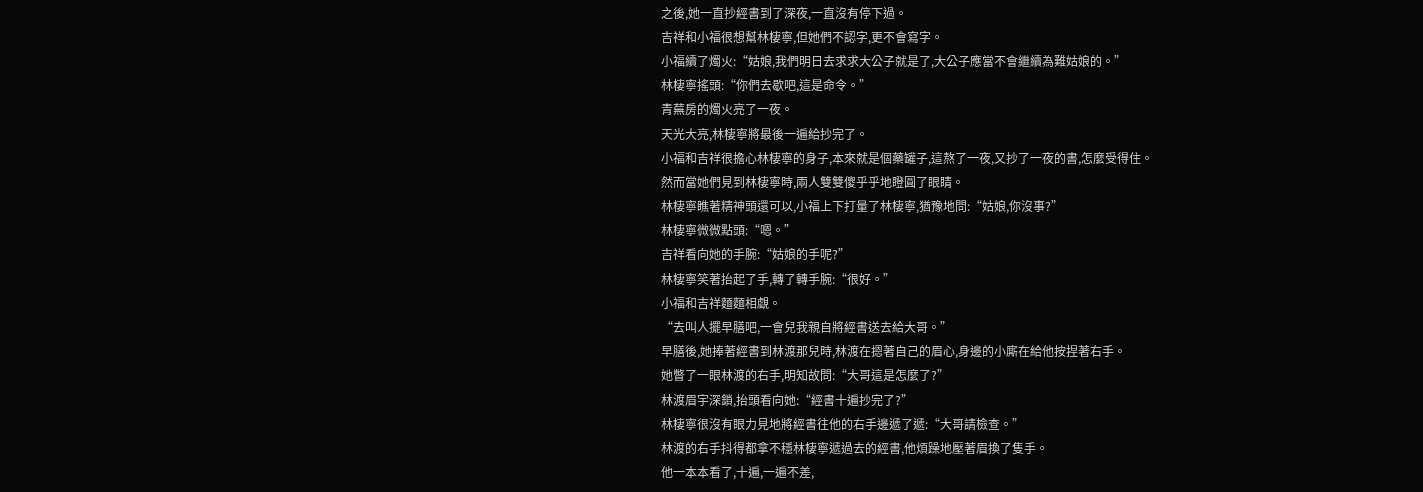之後,她一直抄經書到了深夜,一直沒有停下過。
吉祥和小福很想幫林棲寧,但她們不認字,更不會寫字。
小福續了燭火:“姑娘,我們明日去求求大公子就是了,大公子應當不會繼續為難姑娘的。”
林棲寧搖頭:“你們去歇吧,這是命令。”
青蕪房的燭火亮了一夜。
天光大亮,林棲寧將最後一遍給抄完了。
小福和吉祥很擔心林棲寧的身子,本來就是個藥罐子,這熬了一夜,又抄了一夜的書,怎麼受得住。
然而當她們見到林棲寧時,兩人雙雙傻乎乎地瞪圓了眼睛。
林棲寧瞧著精神頭還可以,小福上下打量了林棲寧,猶豫地問:“姑娘,你沒事?”
林棲寧微微點頭:“嗯。”
吉祥看向她的手腕:“姑娘的手呢?”
林棲寧笑著抬起了手,轉了轉手腕:“很好。”
小福和吉祥麵麵相覷。
“去叫人擺早膳吧,一會兒我親自將經書送去給大哥。”
早膳後,她捧著經書到林渡那兒時,林渡在摁著自己的眉心,身邊的小廝在給他按捏著右手。
她瞥了一眼林渡的右手,明知故問:“大哥這是怎麼了?”
林渡眉宇深鎖,抬頭看向她:“經書十遍抄完了?”
林棲寧很沒有眼力見地將經書往他的右手邊遞了遞:“大哥請檢查。”
林渡的右手抖得都拿不穩林棲寧遞過去的經書,他煩躁地壓著眉換了隻手。
他一本本看了,十遍,一遍不差,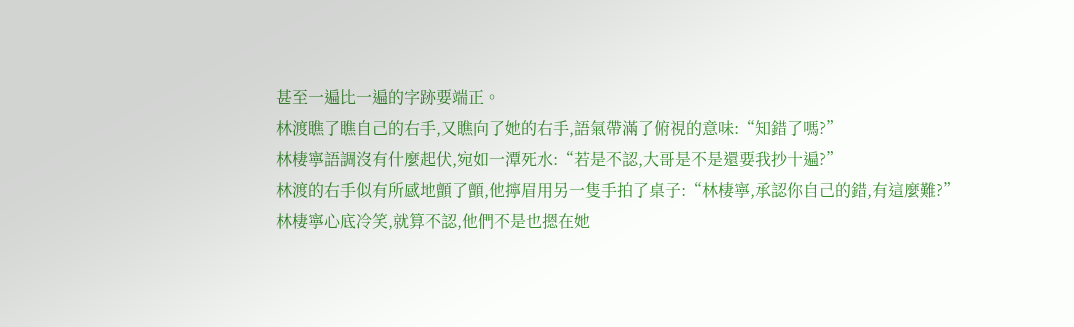甚至一遍比一遍的字跡要端正。
林渡瞧了瞧自己的右手,又瞧向了她的右手,語氣帶滿了俯視的意味:“知錯了嗎?”
林棲寧語調沒有什麼起伏,宛如一潭死水:“若是不認,大哥是不是還要我抄十遍?”
林渡的右手似有所感地顫了顫,他擰眉用另一隻手拍了桌子:“林棲寧,承認你自己的錯,有這麼難?”
林棲寧心底冷笑,就算不認,他們不是也摁在她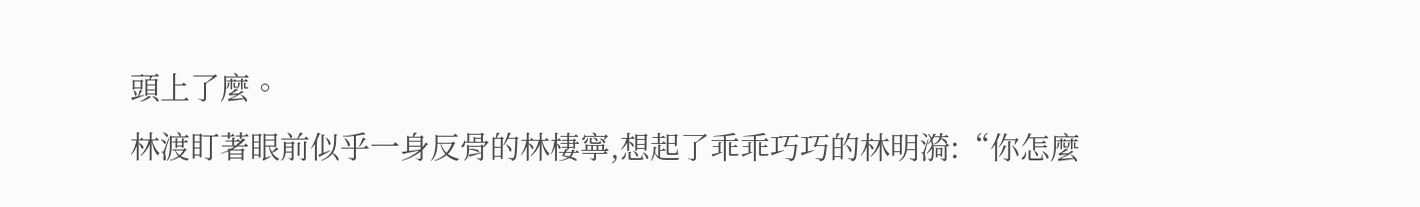頭上了麼。
林渡盯著眼前似乎一身反骨的林棲寧,想起了乖乖巧巧的林明漪:“你怎麼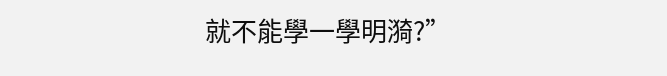就不能學一學明漪?”